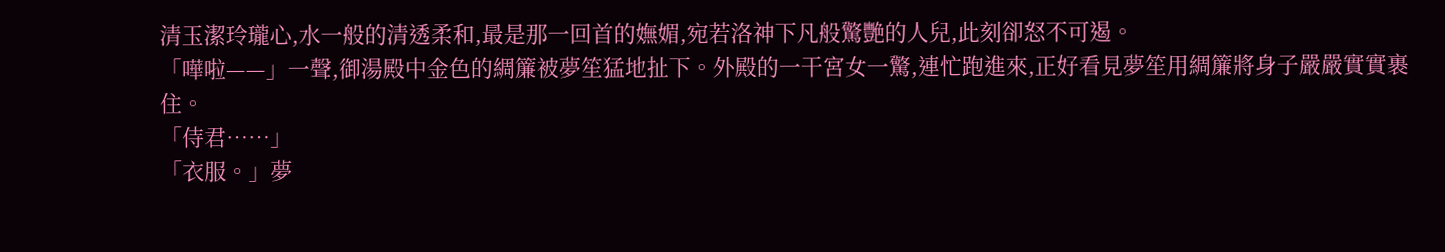清玉潔玲瓏心,水一般的清透柔和,最是那一回首的嫵媚,宛若洛神下凡般驚艷的人兒,此刻卻怒不可遏。
「嘩啦——」一聲,御湯殿中金色的綢簾被夢笙猛地扯下。外殿的一干宮女一驚,連忙跑進來,正好看見夢笙用綢簾將身子嚴嚴實實裹住。
「侍君……」
「衣服。」夢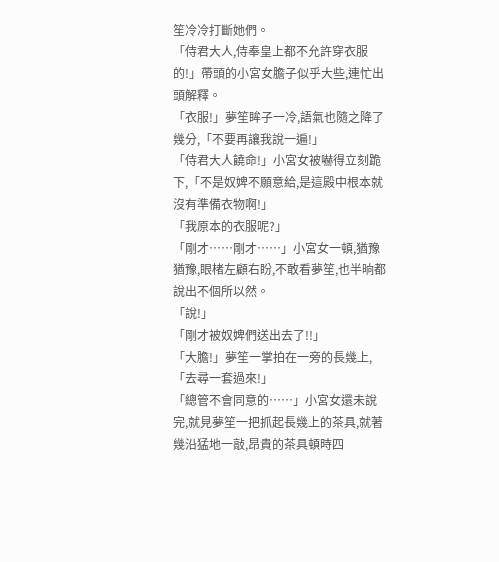笙冷冷打斷她們。
「侍君大人,侍奉皇上都不允許穿衣服的!」帶頭的小宮女膽子似乎大些,連忙出頭解釋。
「衣服!」夢笙眸子一冷,語氣也隨之降了幾分,「不要再讓我說一遍!」
「侍君大人饒命!」小宮女被嚇得立刻跪下,「不是奴婢不願意給,是這殿中根本就沒有準備衣物啊!」
「我原本的衣服呢?」
「剛才……剛才……」小宮女一頓,猶豫猶豫,眼楮左顧右盼,不敢看夢笙,也半晌都說出不個所以然。
「說!」
「剛才被奴婢們送出去了!!」
「大膽!」夢笙一掌拍在一旁的長幾上,「去尋一套過來!」
「總管不會同意的……」小宮女還未說完,就見夢笙一把抓起長幾上的茶具,就著幾沿猛地一敲,昂貴的茶具頓時四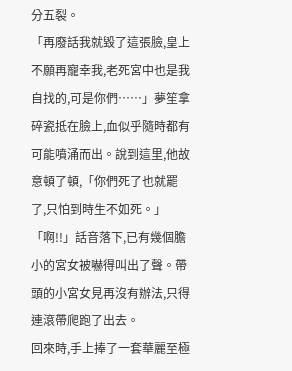分五裂。
「再廢話我就毀了這張臉,皇上不願再寵幸我,老死宮中也是我自找的,可是你們……」夢笙拿碎瓷抵在臉上,血似乎隨時都有可能噴涌而出。說到這里,他故意頓了頓,「你們死了也就罷了,只怕到時生不如死。」
「啊!!」話音落下,已有幾個膽小的宮女被嚇得叫出了聲。帶頭的小宮女見再沒有辦法,只得連滾帶爬跑了出去。
回來時,手上捧了一套華麗至極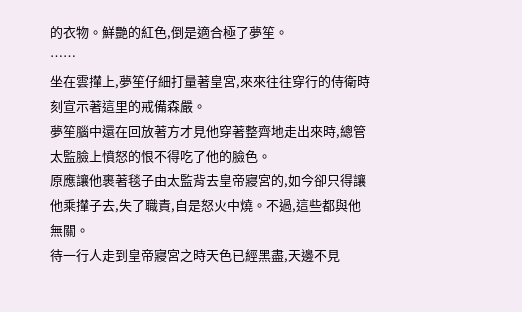的衣物。鮮艷的紅色,倒是適合極了夢笙。
……
坐在雲攆上,夢笙仔細打量著皇宮,來來往往穿行的侍衛時刻宣示著這里的戒備森嚴。
夢笙腦中還在回放著方才見他穿著整齊地走出來時,總管太監臉上憤怒的恨不得吃了他的臉色。
原應讓他裹著毯子由太監背去皇帝寢宮的,如今卻只得讓他乘攆子去,失了職責,自是怒火中燒。不過,這些都與他無關。
待一行人走到皇帝寢宮之時天色已經黑盡,天邊不見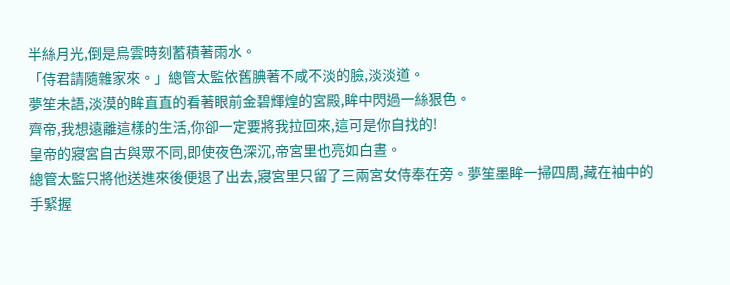半絲月光,倒是烏雲時刻蓄積著雨水。
「侍君請隨雜家來。」總管太監依舊腆著不咸不淡的臉,淡淡道。
夢笙未語,淡漠的眸直直的看著眼前金碧輝煌的宮殿,眸中閃過一絲狠色。
齊帝,我想遠離這樣的生活,你卻一定要將我拉回來,這可是你自找的!
皇帝的寢宮自古與眾不同,即使夜色深沉,帝宮里也亮如白晝。
總管太監只將他送進來後便退了出去,寢宮里只留了三兩宮女侍奉在旁。夢笙墨眸一掃四周,藏在袖中的手緊握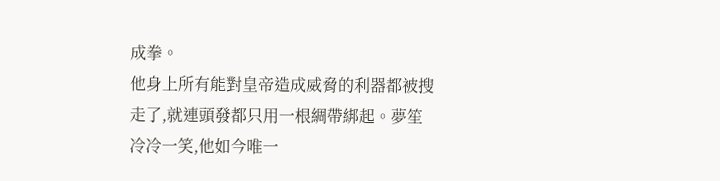成拳。
他身上所有能對皇帝造成威脅的利器都被搜走了,就連頭發都只用一根綢帶綁起。夢笙冷冷一笑,他如今唯一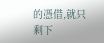的憑借,就只剩下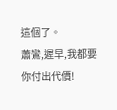這個了。
蕭鸞,遲早,我都要你付出代價!